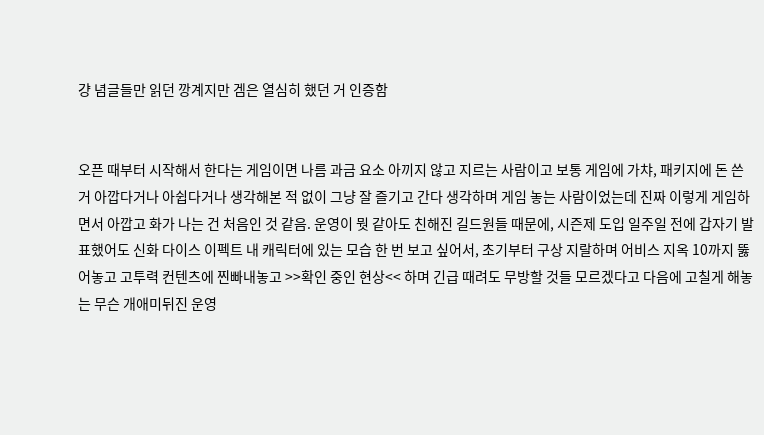걍 념글들만 읽던 깡계지만 겜은 열심히 했던 거 인증함


오픈 때부터 시작해서 한다는 게임이면 나름 과금 요소 아끼지 않고 지르는 사람이고 보통 게임에 가챠, 패키지에 돈 쓴거 아깝다거나 아쉽다거나 생각해본 적 없이 그냥 잘 즐기고 간다 생각하며 게임 놓는 사람이었는데 진짜 이렇게 게임하면서 아깝고 화가 나는 건 처음인 것 같음. 운영이 뭣 같아도 친해진 길드원들 때문에, 시즌제 도입 일주일 전에 갑자기 발표했어도 신화 다이스 이펙트 내 캐릭터에 있는 모습 한 번 보고 싶어서, 초기부터 구상 지랄하며 어비스 지옥 10까지 뚫어놓고 고투력 컨텐츠에 찐빠내놓고 >>확인 중인 현상<< 하며 긴급 때려도 무방할 것들 모르겠다고 다음에 고칠게 해놓는 무슨 개애미뒤진 운영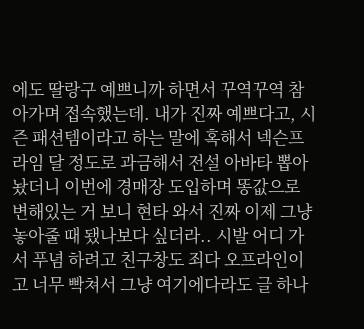에도 딸랑구 예쁘니까 하면서 꾸역꾸역 참아가며 접속했는데. 내가 진짜 예쁘다고, 시즌 패션템이라고 하는 말에 혹해서 넥슨프라임 달 정도로 과금해서 전설 아바타 뽑아놨더니 이번에 경매장 도입하며 똥값으로 변해있는 거 보니 현타 와서 진짜 이제 그냥 놓아줄 때 됐나보다 싶더라.. 시발 어디 가서 푸념 하려고 친구창도 죄다 오프라인이고 너무 빡쳐서 그냥 여기에다라도 글 하나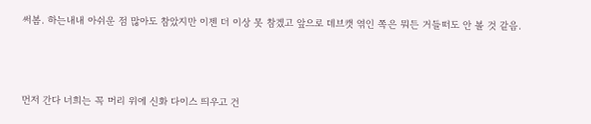써봄. 하는내내 아쉬운 점 많아도 참았지만 이젠 더 이상 못 참겠고 앞으로 데브캣 엮인 쪽은 뭐든 거들떠도 안 볼 것 같음.




먼저 간다 너희는 꼭 머리 위에 신화 다이스 띄우고 건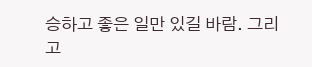승하고 좋은 일만 있길 바람. 그리고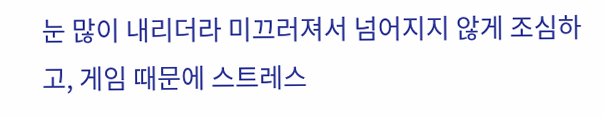눈 많이 내리더라 미끄러져서 넘어지지 않게 조심하고, 게임 때문에 스트레스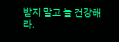받지 말고 늘 건강해라.